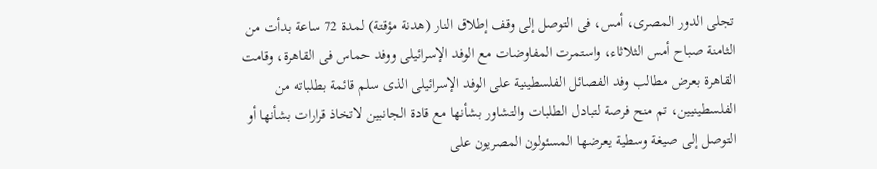تجلى الدور المصرى، أمس، فى التوصل إلى وقف إطلاق النار (هدنة مؤقتة) لمدة 72 ساعة بدأت من الثامنة صباح أمس الثلاثاء، واستمرت المفاوضات مع الوفد الإسرائيلى ووفد حماس فى القاهرة، وقامت القاهرة بعرض مطالب وفد الفصائل الفلسطينية على الوفد الإسرائيلى الذى سلم قائمة بطلباته من الفلسطينيين، تم منح فرصة لتبادل الطلبات والتشاور بشأنها مع قادة الجانبين لاتخاذ قرارات بشأنها أو التوصل إلى صيغة وسطية يعرضها المسئولون المصريون على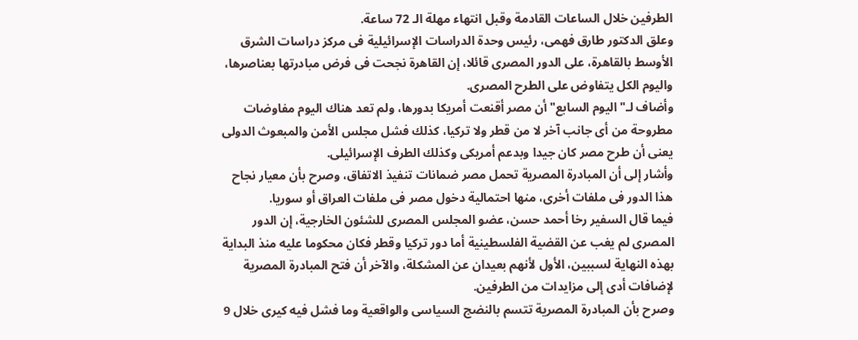الطرفين خلال الساعات القادمة وقبل انتهاء مهلة الـ 72 ساعة.
وعلق الدكتور طارق فهمى، رئيس وحدة الدراسات الإسرائيلية فى مركز دراسات الشرق الأوسط بالقاهرة، على الدور المصرى قائلا، إن القاهرة نجحت فى فرض مبادرتها بعناصرها، واليوم الكل يتفاوض على الطرح المصرى.
وأضاف لـ"اليوم السابع" أن مصر أقنعت أمريكا بدورها، ولم تعد هناك اليوم مفاوضات مطروحة من أى جانب آخر لا من قطر ولا تركيا، كذلك فشل مجلس الأمن والمبعوث الدولى يعنى أن طرح مصر كان جيدا وبدعم أمريكى وكذلك الطرف الإسرائيلى.
وأشار إلى أن المبادرة المصرية تحمل مصر ضمانات تنفيذ الاتفاق، وصرح بأن معيار نجاح هذا الدور فى ملفات أخرى، منها احتمالية دخول مصر فى ملفات العراق أو سوريا.
فيما قال السفير رخا أحمد حسن، عضو المجلس المصرى للشئون الخارجية، إن الدور المصرى لم يغب عن القضية الفلسطينية أما دور تركيا وقطر فكان محكوما عليه منذ البداية بهذه النهاية لسببين، الأول لأنهم بعيدان عن المشكلة، والآخر أن فتح المبادرة المصرية لإضافات أدى إلى مزايدات من الطرفين.
وصرح بأن المبادرة المصرية تتسم بالنضج السياسى والواقعية وما فشل فيه كيرى خلال 9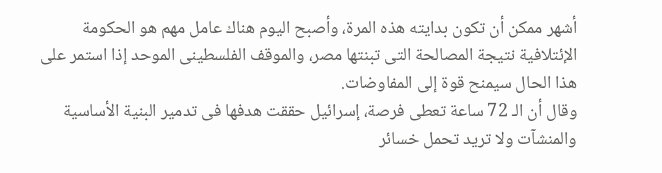أشهر ممكن أن تكون بدايته هذه المرة، وأصبح اليوم هناك عامل مهم هو الحكومة الإئتلافية نتيجة المصالحة التى تبنتها مصر، والموقف الفلسطينى الموحد إذا استمر على هذا الحال سيمنح قوة إلى المفاوضات.
وقال أن الـ 72 ساعة تعطى فرصة، إسرائيل حققت هدفها فى تدمير البنية الأساسية والمنشآت ولا تريد تحمل خسائر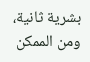بشرية ثانية، ومن الممكن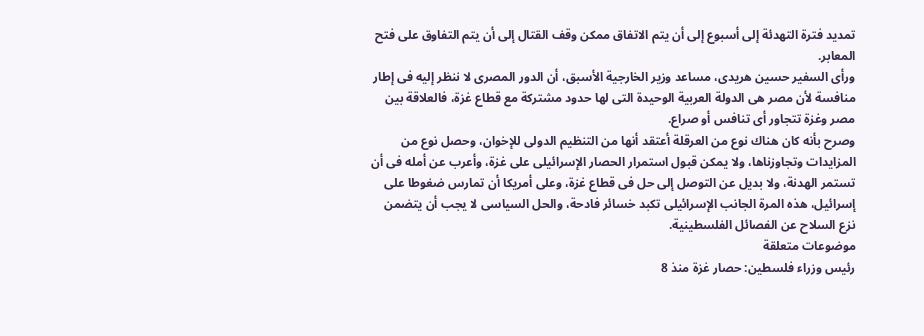تمديد فترة التهدئة إلى أسبوع إلى أن يتم الاتفاق ممكن وقف القتال إلى أن يتم التفاوق على فتح المعابر.
ورأى السفير حسين هريدى، مساعد وزير الخارجية الأسبق، أن الدور المصرى لا ننظر إليه فى إطار منافسة لأن مصر هى الدولة العربية الوحيدة التى لها حدود مشتركة مع قطاع غزة، فالعلاقة بين مصر وغزة تتجاور أى تنافس أو صراع.
وصرح بأنه كان هناك نوع من العرقلة أعتقد أنها من التنظيم الدولى للإخوان، وحصل نوع من المزايدات وتجاوزناها، ولا يمكن قبول استمرار الحصار الإسرائيلى على غزة، وأعرب عن أمله فى أن تستمر الهدنة، ولا بديل عن التوصل إلى حل فى قطاع غزة، وعلى أمريكا أن تمارس ضغوطا على إسرائيل، هذه المرة الجانب الإسرائيلى تكبد خسائر فادحة، والحل السياسى لا يجب أن يتضمن نزع السلاح عن الفصائل الفلسطينية.
موضوعات متعلقة
رئيس وزراء فلسطين: حصار غزة منذ 8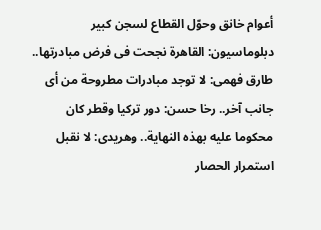أعوام خانق وحوّل القطاع لسجن كبير
دبلوماسيون: القاهرة نجحت فى فرض مبادرتها.. طارق فهمى: لا توجد مبادرات مطروحة من أى جانب آخر.. رخا حسن: دور تركيا وقطر كان محكوما عليه بهذه النهاية.. وهريدى: لا نقبل استمرار الحصار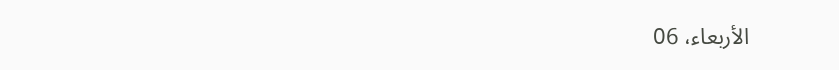الأربعاء، 06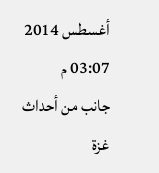أغسطس 2014 03:07 م
جانب من أحداث غزة